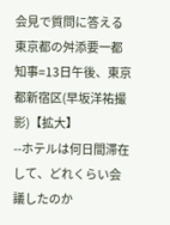会見で質問に答える東京都の舛添要一都知事=13日午後、東京都新宿区(早坂洋祐撮影)【拡大】
--ホテルは何日間滞在して、どれくらい会議したのか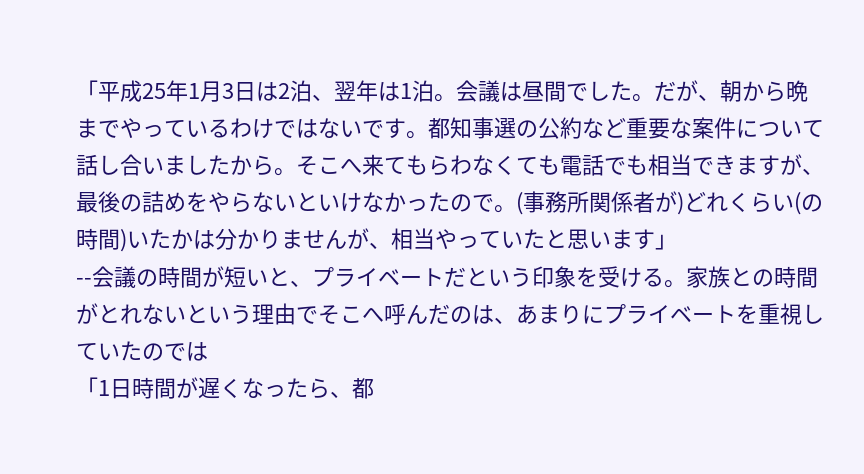「平成25年1月3日は2泊、翌年は1泊。会議は昼間でした。だが、朝から晩までやっているわけではないです。都知事選の公約など重要な案件について話し合いましたから。そこへ来てもらわなくても電話でも相当できますが、最後の詰めをやらないといけなかったので。(事務所関係者が)どれくらい(の時間)いたかは分かりませんが、相当やっていたと思います」
--会議の時間が短いと、プライベートだという印象を受ける。家族との時間がとれないという理由でそこへ呼んだのは、あまりにプライベートを重視していたのでは
「1日時間が遅くなったら、都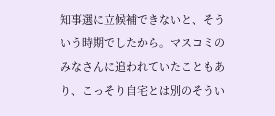知事選に立候補できないと、そういう時期でしたから。マスコミのみなさんに追われていたこともあり、こっそり自宅とは別のそうい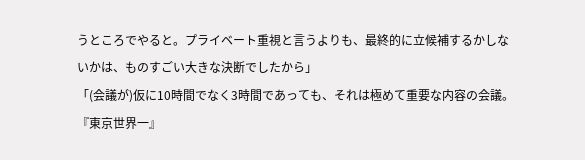うところでやると。プライベート重視と言うよりも、最終的に立候補するかしないかは、ものすごい大きな決断でしたから」
「(会議が)仮に10時間でなく3時間であっても、それは極めて重要な内容の会議。『東京世界一』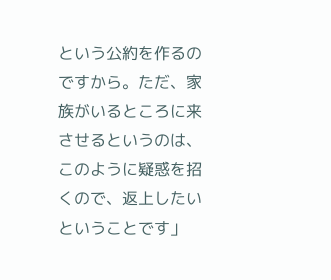という公約を作るのですから。ただ、家族がいるところに来させるというのは、このように疑惑を招くので、返上したいということです」